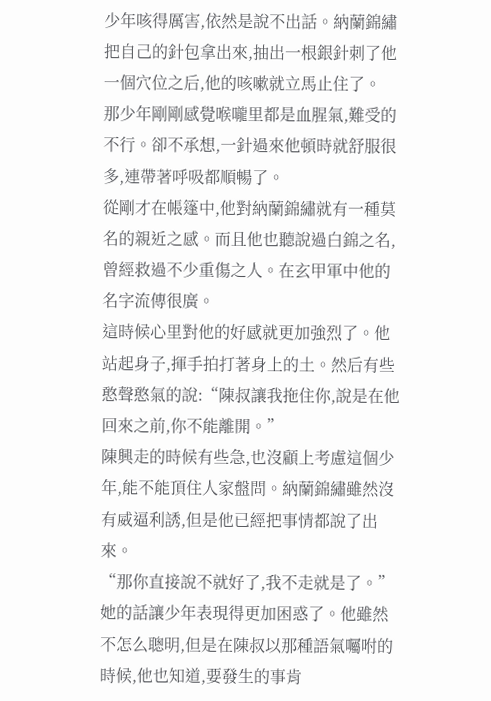少年咳得厲害,依然是說不出話。納蘭錦繡把自己的針包拿出來,抽出一根銀針刺了他一個穴位之后,他的咳嗽就立馬止住了。
那少年剛剛感覺喉嚨里都是血腥氣,難受的不行。卻不承想,一針過來他頓時就舒服很多,連帶著呼吸都順暢了。
從剛才在帳篷中,他對納蘭錦繡就有一種莫名的親近之感。而且他也聽說過白錦之名,曾經救過不少重傷之人。在玄甲軍中他的名字流傳很廣。
這時候心里對他的好感就更加強烈了。他站起身子,揮手拍打著身上的土。然后有些憨聲憨氣的說:“陳叔讓我拖住你,說是在他回來之前,你不能離開。”
陳興走的時候有些急,也沒顧上考慮這個少年,能不能頂住人家盤問。納蘭錦繡雖然沒有威逼利誘,但是他已經把事情都說了出來。
“那你直接說不就好了,我不走就是了。”
她的話讓少年表現得更加困惑了。他雖然不怎么聰明,但是在陳叔以那種語氣囑咐的時候,他也知道,要發生的事肯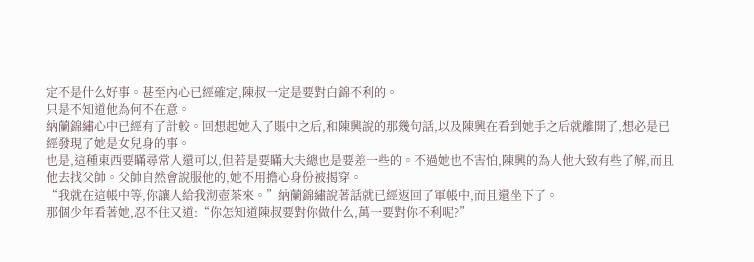定不是什么好事。甚至內心已經確定,陳叔一定是要對白錦不利的。
只是不知道他為何不在意。
納蘭錦繡心中已經有了計較。回想起她入了賬中之后,和陳興說的那幾句話,以及陳興在看到她手之后就離開了,想必是已經發現了她是女兒身的事。
也是,這種東西要瞞尋常人還可以,但若是要瞞大夫總也是要差一些的。不過她也不害怕,陳興的為人他大致有些了解,而且他去找父帥。父帥自然會說服他的,她不用擔心身份被揭穿。
“我就在這帳中等,你讓人給我沏壺茶來。”納蘭錦繡說著話就已經返回了軍帳中,而且還坐下了。
那個少年看著她,忍不住又道:“你怎知道陳叔要對你做什么,萬一要對你不利呢?”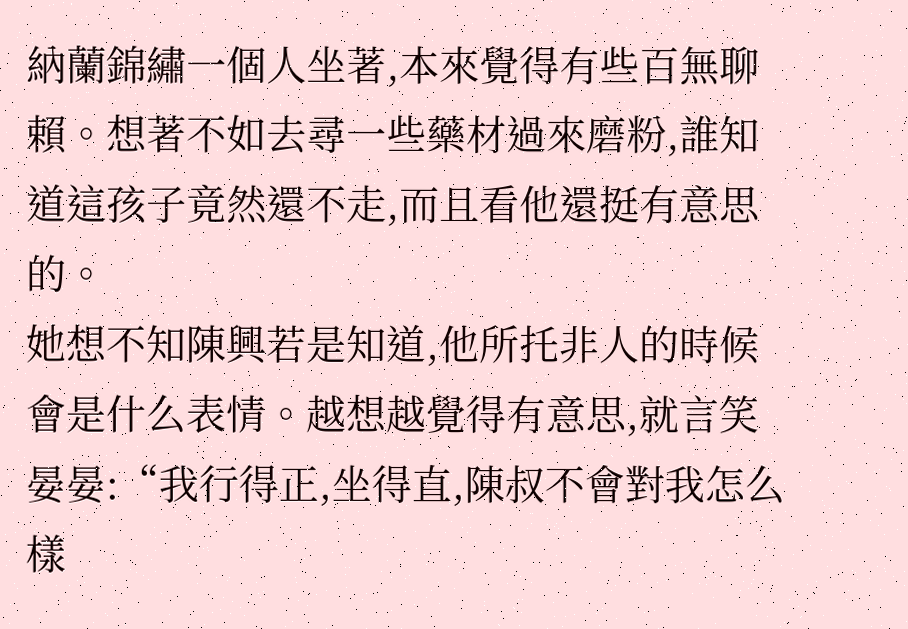納蘭錦繡一個人坐著,本來覺得有些百無聊賴。想著不如去尋一些藥材過來磨粉,誰知道這孩子竟然還不走,而且看他還挺有意思的。
她想不知陳興若是知道,他所托非人的時候會是什么表情。越想越覺得有意思,就言笑晏晏:“我行得正,坐得直,陳叔不會對我怎么樣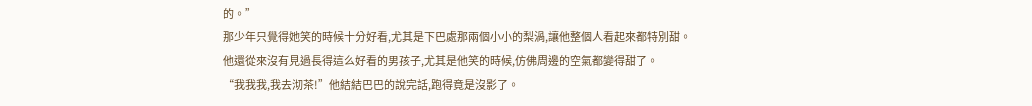的。”
那少年只覺得她笑的時候十分好看,尤其是下巴處那兩個小小的梨渦,讓他整個人看起來都特別甜。
他還從來沒有見過長得這么好看的男孩子,尤其是他笑的時候,仿佛周邊的空氣都變得甜了。
“我我我,我去沏茶!”他結結巴巴的說完話,跑得竟是沒影了。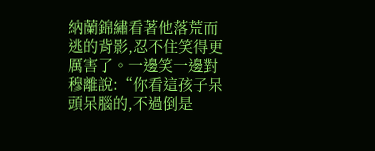納蘭錦繡看著他落荒而逃的背影,忍不住笑得更厲害了。一邊笑一邊對穆離說:“你看這孩子呆頭呆腦的,不過倒是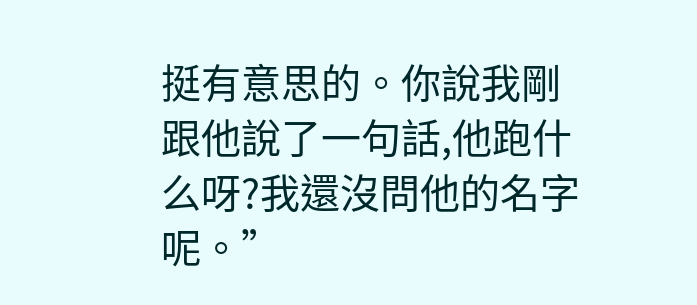挺有意思的。你說我剛跟他說了一句話,他跑什么呀?我還沒問他的名字呢。”